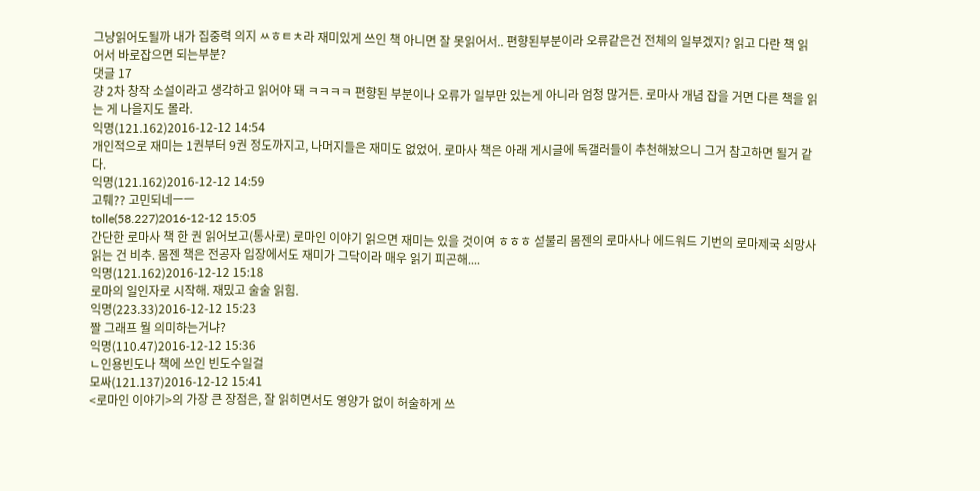그냥읽어도될까 내가 집중력 의지 ㅆㅎㅌㅊ라 재미있게 쓰인 책 아니면 잘 못읽어서.. 편향된부분이라 오류같은건 전체의 일부겠지? 읽고 다란 책 읽어서 바로잡으면 되는부분?
댓글 17
걍 2차 창작 소설이라고 생각하고 읽어야 돼 ㅋㅋㅋㅋ 편향된 부분이나 오류가 일부만 있는게 아니라 엄청 많거든. 로마사 개념 잡을 거면 다른 책을 읽는 게 나을지도 몰라.
익명(121.162)2016-12-12 14:54
개인적으로 재미는 1권부터 9권 정도까지고, 나머지들은 재미도 없었어. 로마사 책은 아래 게시글에 독갤러들이 추천해놨으니 그거 참고하면 될거 같다.
익명(121.162)2016-12-12 14:59
고뤠?? 고민되네ㅡㅡ
tolle(58.227)2016-12-12 15:05
간단한 로마사 책 한 권 읽어보고(통사로) 로마인 이야기 읽으면 재미는 있을 것이여 ㅎㅎㅎ 섣불리 몸젠의 로마사나 에드워드 기번의 로마제국 쇠망사 읽는 건 비추. 몸젠 책은 전공자 입장에서도 재미가 그닥이라 매우 읽기 피곤해....
익명(121.162)2016-12-12 15:18
로마의 일인자로 시작해. 재밌고 술술 읽힘.
익명(223.33)2016-12-12 15:23
짤 그래프 뭘 의미하는거냐?
익명(110.47)2016-12-12 15:36
ㄴ인용빈도나 책에 쓰인 빈도수일걸
모싸(121.137)2016-12-12 15:41
<로마인 이야기>의 가장 큰 장점은, 잘 읽히면서도 영양가 없이 허술하게 쓰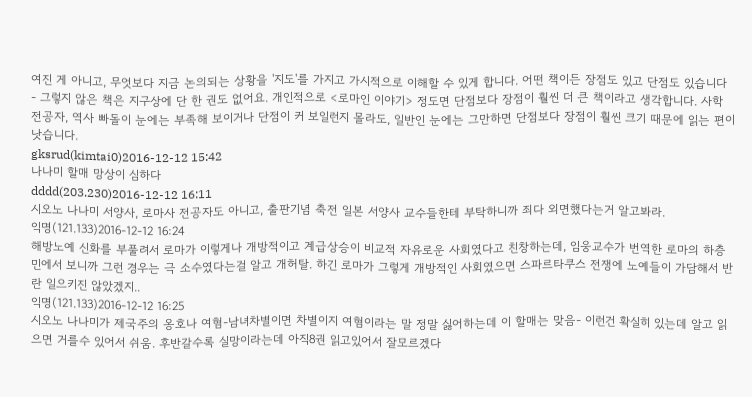여진 게 아니고, 무엇보다 지금 논의되는 상황을 '지도'를 가지고 가시적으로 이해할 수 있게 합니다. 어떤 책이든 장점도 있고 단점도 있습니다 - 그렇지 않은 책은 지구상에 단 한 권도 없어요. 개인적으로 <로마인 이야기> 정도면 단점보다 장점이 훨씬 더 큰 책이라고 생각합니다. 사학 전공자, 역사 빠돌이 눈에는 부족해 보이거나 단점이 커 보일런지 몰라도, 일반인 눈에는 그만하면 단점보다 장점이 훨씬 크기 때문에 읽는 편이 낫습니다.
gksrud(kimtai0)2016-12-12 15:42
나나미 할매 망상이 심하다
dddd(203.230)2016-12-12 16:11
시오노 나나미 서양사, 로마사 전공자도 아니고, 출판기념 축전 일본 서양사 교수들한테 부탁하니까 죄다 외면했다는거 알고봐라.
익명(121.133)2016-12-12 16:24
해방노예 신화를 부풀려서 로마가 이렇게나 개방적이고 계급상승이 비교적 자유로운 사회였다고 친창하는데, 임웅교수가 번역한 로마의 하층민에서 보니까 그런 경우는 극 소수였다는걸 알고 개허탈. 하긴 로마가 그렇게 개방적인 사회였으면 스파르타쿠스 전쟁에 노예들이 가담해서 반란 일으키진 않았겠지..
익명(121.133)2016-12-12 16:25
시오노 나나미가 제국주의 옹호나 여혐-남녀차별이면 차별이지 여혐이라는 말 정말 싫어하는데 이 할매는 맞음- 이런건 확실히 있는데 알고 읽으면 거를수 있어서 쉬움. 후반갈수록 실망이라는데 아직8권 읽고있어서 잘모르겠다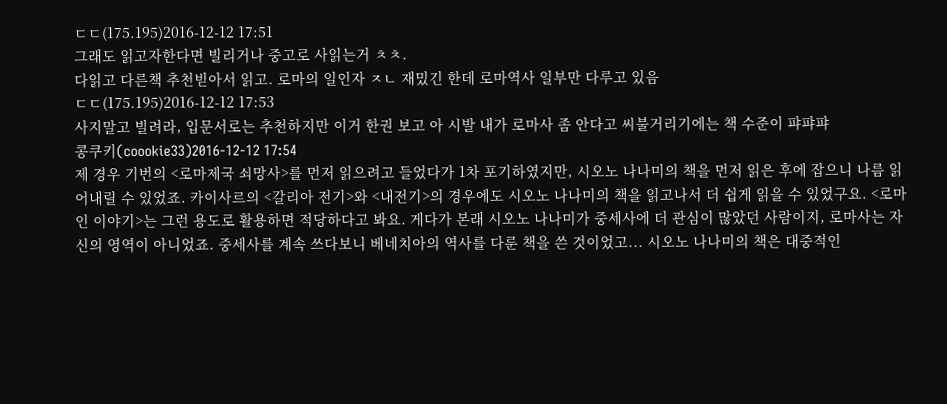ㄷㄷ(175.195)2016-12-12 17:51
그래도 읽고자한다면 빌리거나 중고로 사읽는거 ㅊㅊ.
다읽고 다른책 추천빋아서 읽고. 로마의 일인자 ㅈㄴ 재밌긴 한데 로마역사 일부만 다루고 있음
ㄷㄷ(175.195)2016-12-12 17:53
사지말고 빌려라, 입문서로는 추천하지만 이거 한권 보고 아 시발 내가 로마사 좀 안다고 씨불거리기에는 책 수준이 퍄퍄퍄
콩쿠키(coookie33)2016-12-12 17:54
제 경우 기번의 <로마제국 쇠망사>를 먼저 읽으려고 들었다가 1차 포기하였지만, 시오노 나나미의 책을 먼저 읽은 후에 잡으니 나름 읽어내릴 수 있었죠. 카이사르의 <갈리아 전기>와 <내전기>의 경우에도 시오노 나나미의 책을 읽고나서 더 쉽게 읽을 수 있었구요. <로마인 이야기>는 그런 용도로 활용하면 적당하다고 봐요. 게다가 본래 시오노 나나미가 중세사에 더 관심이 많았던 사람이지, 로마사는 자신의 영역이 아니었죠. 중세사를 계속 쓰다보니 베네치아의 역사를 다룬 책을 쓴 것이었고... 시오노 나나미의 책은 대중적인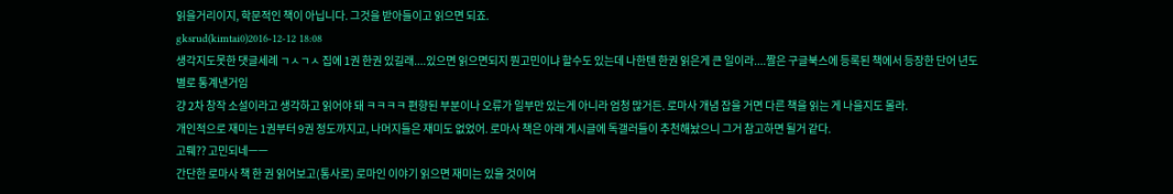읽을거리이지, 학문적인 책이 아닙니다. 그것을 받아들이고 읽으면 되죠.
gksrud(kimtai0)2016-12-12 18:08
생각지도못한 댓글세례 ㄱㅅㄱㅅ 집에 1권 한권 있길래....있으면 읽으면되지 뭔고민이냐 할수도 있는데 나한텐 한권 읽은게 큰 일이라....짤은 구글북스에 등록된 책에서 등장한 단어 년도별로 통계낸거임
걍 2차 창작 소설이라고 생각하고 읽어야 돼 ㅋㅋㅋㅋ 편향된 부분이나 오류가 일부만 있는게 아니라 엄청 많거든. 로마사 개념 잡을 거면 다른 책을 읽는 게 나을지도 몰라.
개인적으로 재미는 1권부터 9권 정도까지고, 나머지들은 재미도 없었어. 로마사 책은 아래 게시글에 독갤러들이 추천해놨으니 그거 참고하면 될거 같다.
고뤠?? 고민되네ㅡㅡ
간단한 로마사 책 한 권 읽어보고(통사로) 로마인 이야기 읽으면 재미는 있을 것이여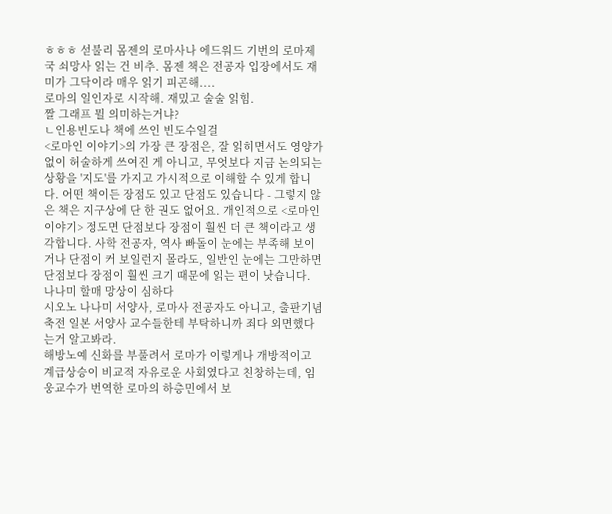ㅎㅎㅎ 섣불리 몸젠의 로마사나 에드워드 기번의 로마제국 쇠망사 읽는 건 비추. 몸젠 책은 전공자 입장에서도 재미가 그닥이라 매우 읽기 피곤해....
로마의 일인자로 시작해. 재밌고 술술 읽힘.
짤 그래프 뭘 의미하는거냐?
ㄴ인용빈도나 책에 쓰인 빈도수일걸
<로마인 이야기>의 가장 큰 장점은, 잘 읽히면서도 영양가 없이 허술하게 쓰여진 게 아니고, 무엇보다 지금 논의되는 상황을 '지도'를 가지고 가시적으로 이해할 수 있게 합니다. 어떤 책이든 장점도 있고 단점도 있습니다 - 그렇지 않은 책은 지구상에 단 한 권도 없어요. 개인적으로 <로마인 이야기> 정도면 단점보다 장점이 훨씬 더 큰 책이라고 생각합니다. 사학 전공자, 역사 빠돌이 눈에는 부족해 보이거나 단점이 커 보일런지 몰라도, 일반인 눈에는 그만하면 단점보다 장점이 훨씬 크기 때문에 읽는 편이 낫습니다.
나나미 할매 망상이 심하다
시오노 나나미 서양사, 로마사 전공자도 아니고, 출판기념 축전 일본 서양사 교수들한테 부탁하니까 죄다 외면했다는거 알고봐라.
해방노예 신화를 부풀려서 로마가 이렇게나 개방적이고 계급상승이 비교적 자유로운 사회였다고 친창하는데, 임웅교수가 번역한 로마의 하층민에서 보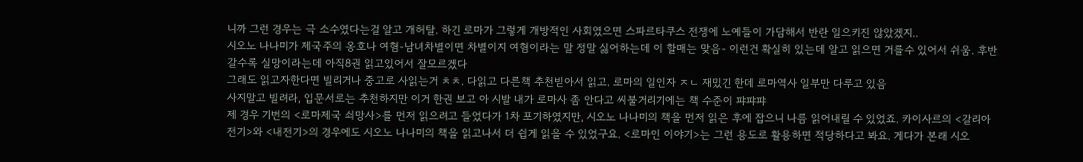니까 그런 경우는 극 소수였다는걸 알고 개허탈. 하긴 로마가 그렇게 개방적인 사회였으면 스파르타쿠스 전쟁에 노예들이 가담해서 반란 일으키진 않았겠지..
시오노 나나미가 제국주의 옹호나 여혐-남녀차별이면 차별이지 여혐이라는 말 정말 싫어하는데 이 할매는 맞음- 이런건 확실히 있는데 알고 읽으면 거를수 있어서 쉬움. 후반갈수록 실망이라는데 아직8권 읽고있어서 잘모르겠다
그래도 읽고자한다면 빌리거나 중고로 사읽는거 ㅊㅊ. 다읽고 다른책 추천빋아서 읽고. 로마의 일인자 ㅈㄴ 재밌긴 한데 로마역사 일부만 다루고 있음
사지말고 빌려라, 입문서로는 추천하지만 이거 한권 보고 아 시발 내가 로마사 좀 안다고 씨불거리기에는 책 수준이 퍄퍄퍄
제 경우 기번의 <로마제국 쇠망사>를 먼저 읽으려고 들었다가 1차 포기하였지만, 시오노 나나미의 책을 먼저 읽은 후에 잡으니 나름 읽어내릴 수 있었죠. 카이사르의 <갈리아 전기>와 <내전기>의 경우에도 시오노 나나미의 책을 읽고나서 더 쉽게 읽을 수 있었구요. <로마인 이야기>는 그런 용도로 활용하면 적당하다고 봐요. 게다가 본래 시오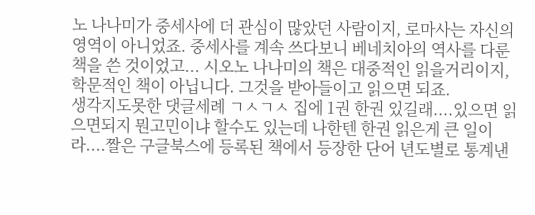노 나나미가 중세사에 더 관심이 많았던 사람이지, 로마사는 자신의 영역이 아니었죠. 중세사를 계속 쓰다보니 베네치아의 역사를 다룬 책을 쓴 것이었고... 시오노 나나미의 책은 대중적인 읽을거리이지, 학문적인 책이 아닙니다. 그것을 받아들이고 읽으면 되죠.
생각지도못한 댓글세례 ㄱㅅㄱㅅ 집에 1권 한권 있길래....있으면 읽으면되지 뭔고민이냐 할수도 있는데 나한텐 한권 읽은게 큰 일이라....짤은 구글북스에 등록된 책에서 등장한 단어 년도별로 통계낸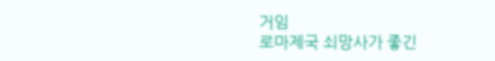거임
로마제국 쇠망사가 좋긴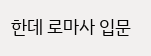한데 로마사 입문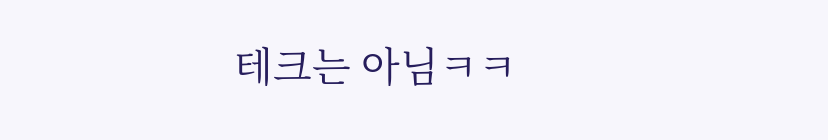테크는 아님ㅋㅋ